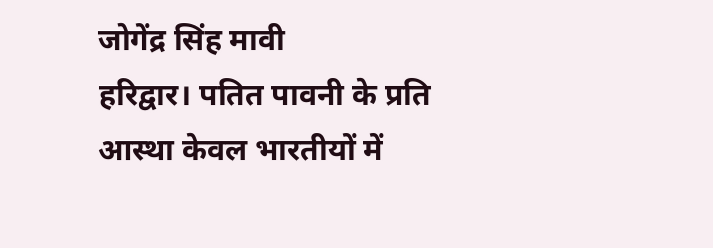जोगेंद्र सिंह मावी
हरिद्वार। पतित पावनी के प्रति आस्था केवल भारतीयों में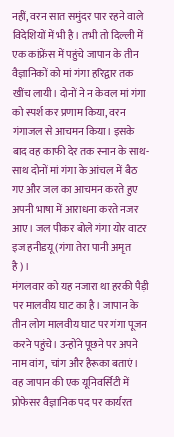नहीं, वरन सात समुंदर पार रहने वाले विदेशियों में भी है। तभी तो दिल्ली में एक कांफ्रेंस में पहुंचे जापान के तीन वैज्ञानिकों को मां गंगा हरिद्वार तक खींच लायी। दोनों ने न केवल मां गंगा को स्पर्श कर प्रणाम किया, वरन गंगाजल से आचमन किया। इसके बाद वह काफी देर तक स्नान के साथ-साथ दोनों मां गंगा के आंचल में बैठ गए और जल का आचमन करते हुए अपनी भाषा में आराधना करते नजर आए। जल पीकर बोले गंगा योर वाटर इज हनीडयू (गंगा तेरा पानी अमृत है)।
मंगलवार को यह नजारा था हरकी पैड़ी पर मालवीय घाट का है। जापान के तीन लोग मालवीय घाट पर गंगा पूजन करने पहुंचे। उन्होंने पूछने पर अपने नाम वांग, चांग और हैरूका बताएं। वह जापान की एक यूनिवर्सिटी में प्रोफेसर वैज्ञानिक पद पर कार्यरत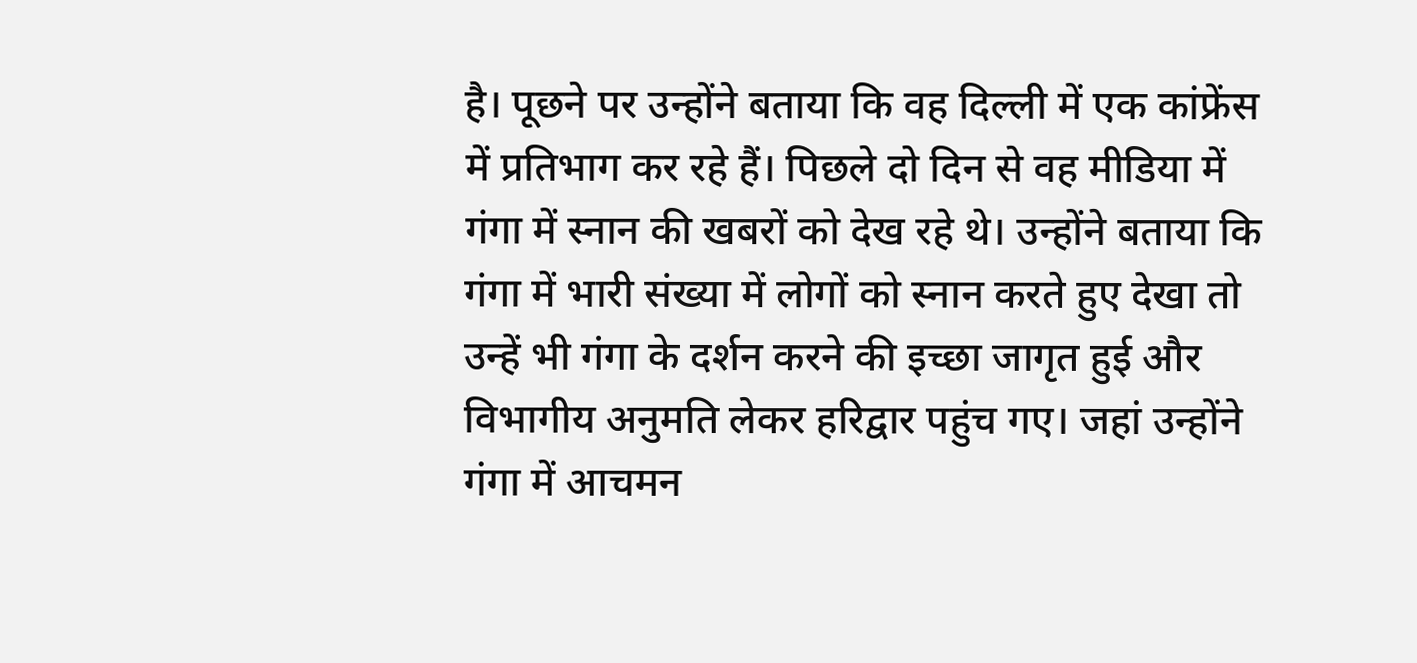है। पूछने पर उन्होंने बताया कि वह दिल्ली में एक कांफ्रेंस में प्रतिभाग कर रहे हैं। पिछले दो दिन से वह मीडिया में गंगा में स्नान की खबरों को देख रहे थे। उन्होंने बताया कि गंगा में भारी संख्या में लोगों को स्नान करते हुए देखा तो उन्हें भी गंगा के दर्शन करने की इच्छा जागृत हुई और विभागीय अनुमति लेकर हरिद्वार पहुंच गए। जहां उन्होंने गंगा में आचमन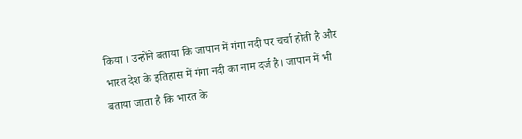किया । उन्होंने बताया कि जापान में गंगा नदी पर चर्चा होती है और भारत देश के इतिहास में गंगा नदी का नाम दर्ज है। जापान में भी बताया जाता है कि भारत के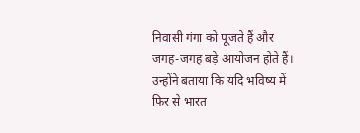निवासी गंगा को पूजते हैं और जगह-जगह बड़े आयोजन होते हैं। उन्होंने बताया कि यदि भविष्य में फिर से भारत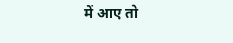में आए तो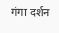गंगा दर्शन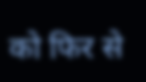को फिर से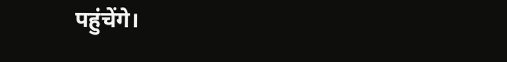पहुंचेंगे।